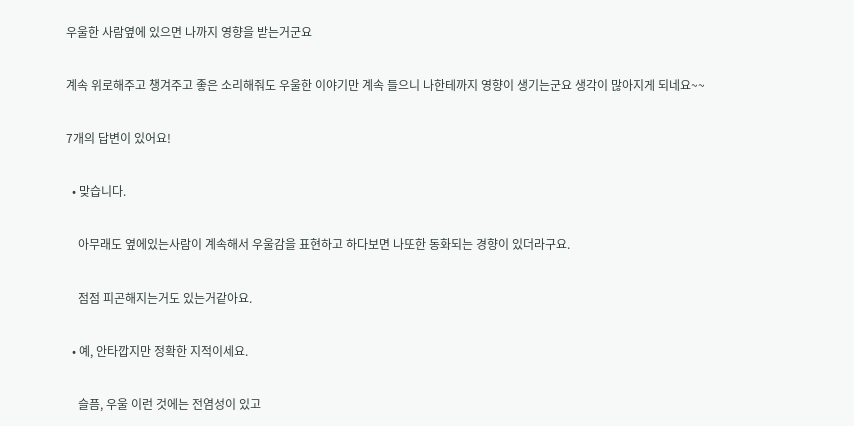우울한 사람옆에 있으면 나까지 영향을 받는거군요

계속 위로해주고 챙겨주고 좋은 소리해줘도 우울한 이야기만 계속 들으니 나한테까지 영향이 생기는군요 생각이 많아지게 되네요~~

7개의 답변이 있어요!

  • 맞습니다.

    아무래도 옆에있는사람이 계속해서 우울감을 표현하고 하다보면 나또한 동화되는 경향이 있더라구요.

    점점 피곤해지는거도 있는거같아요.

  • 예, 안타깝지만 정확한 지적이세요.

    슬픔, 우울 이런 것에는 전염성이 있고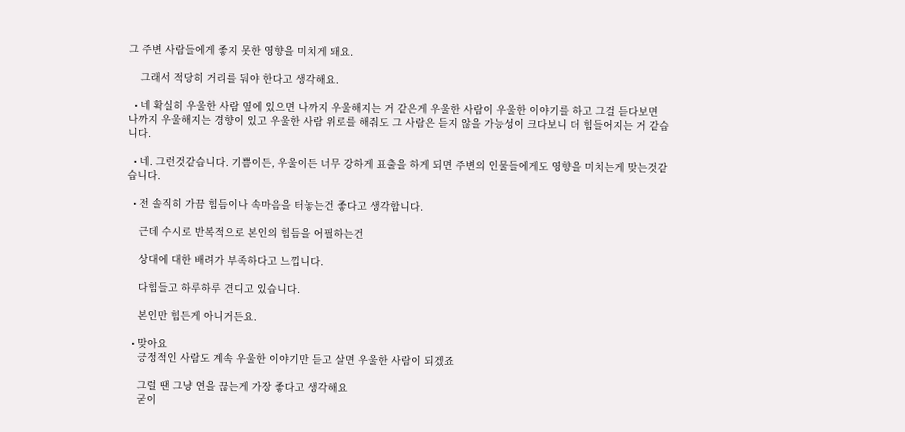그 주변 사람들에게 좋지 못한 영향을 미치게 돼요.

    그래서 적당히 거리를 둬야 한다고 생각해요.

  • 네 확실히 우울한 사람 옆에 있으면 나까지 우울해지는 거 같은게 우울한 사람이 우울한 이야기를 하고 그걸 듣다보면 나까지 우울해지는 경향이 있고 우울한 사람 위로를 해줘도 그 사람은 듣지 않을 가능성이 크다보니 더 힘들어지는 거 같습니다.

  • 네. 그런것같습니다. 기쁨이든, 우울이든 너무 강하게 표출을 하게 되면 주변의 인물들에게도 영향을 미치는게 맞는것같습니다.

  • 전 솔직히 가끔 힘듬이나 속마음을 터놓는건 좋다고 생각합니다.

    근데 수시로 반복적으로 본인의 힘듬을 어필하는건

    상대에 대한 배려가 부족하다고 느낍니다.

    다힘들고 하루하루 견디고 있습니다.

    본인만 힘든게 아니거든요.

  • 맞아요
    긍정적인 사람도 계속 우울한 이야기만 듣고 살면 우울한 사람이 되겠죠

    그럴 땐 그냥 연을 끊는게 가장 좋다고 생각해요
    굳이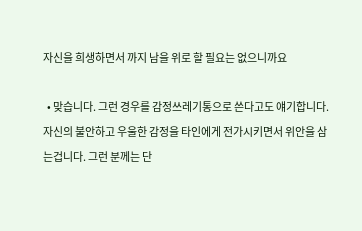자신을 희생하면서 까지 남을 위로 할 필요는 없으니까요

  • 맞습니다. 그런 경우를 감정쓰레기통으로 쓴다고도 얘기합니다. 자신의 불안하고 우울한 감정을 타인에게 전가시키면서 위안을 삼는겁니다. 그런 분께는 단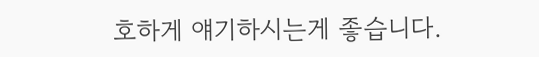호하게 얘기하시는게 좋습니다.